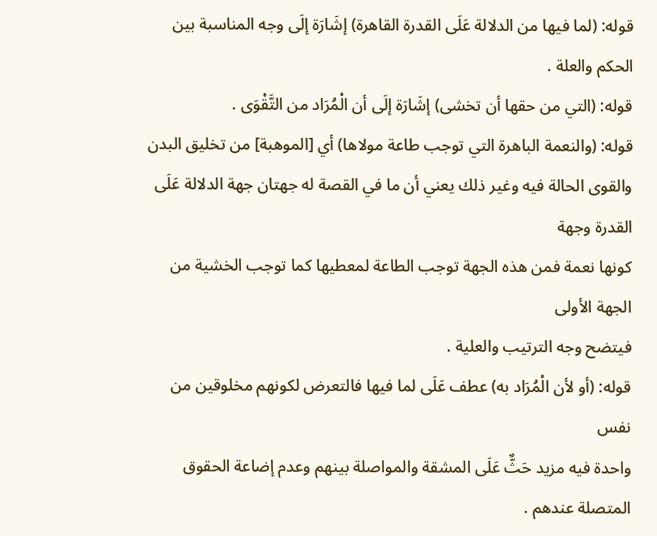قوله: (لما فيها من الدلالة عَلَى القدرة القاهرة) إشَارَة إلَى وجه المناسبة بين
الحكم والعلة .
قوله: (التي من حقها أن تخشى) إشَارَة إلَى أن الْمُرَاد من التَّقْوَى .
قوله: (والنعمة الباهرة التي توجب طاعة مولاها) أي [الموهبة] من تخليق البدن
والقوى الحالة فيه وغير ذلك يعني أن ما في القصة له جهتان جهة الدلالة عَلَى القدرة وجهة
كونها نعمة فمن هذه الجهة توجب الطاعة لمعطيها كما توجب الخشية من الجهة الأولى
فيتضح وجه الترتيب والعلية .
قوله: (أو لأن الْمُرَاد به) عطف عَلَى لما فيها فالتعرض لكونهم مخلوقين من نفس
واحدة فيه مزيد حَثٌّ عَلَى المشقة والمواصلة بينهم وعدم إضاعة الحقوق المتصلة عندهم .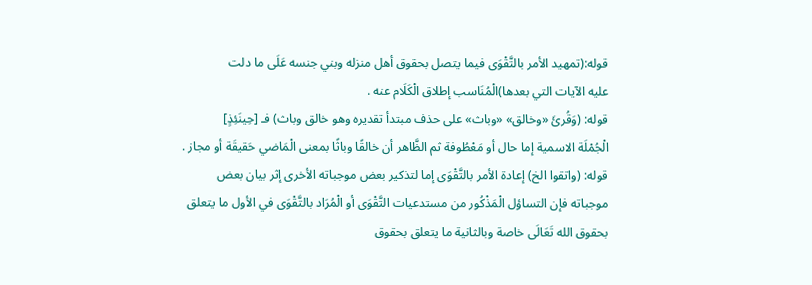قوله:(تمهيد الأمر بالتَّقْوَى فيما يتصل بحقوق أهل منزله وبني جنسه عَلَى ما دلت
عليه الآيات التي بعدها)الْمُنَاسب إطلاق الْكَلَام عنه .
قوله: (وَقُرئَ «وخالق» «وباث» على حذف مبتدأ تقديره وهو خالق وباث) فـ [حِينَئِذٍ]
الْجُمْلَة الاسمية إما حال أو مَعْطُوفة ثم الظَّاهر أن خالقًا وباثًا بمعنى الْمَاضي حَقيقَة أو مجاز .
قوله: (واتقوا الخ) إعادة الأمر بالتَّقْوَى إما لتذكير بعض موجباته الأخرى إثر بيان بعض
موجباته فإن التساؤل الْمَذْكُور من مستدعيات التَّقْوَى أو الْمُرَاد بالتَّقْوَى في الأول ما يتعلق
بحقوق الله تَعَالَى خاصة وبالثانية ما يتعلق بحقوق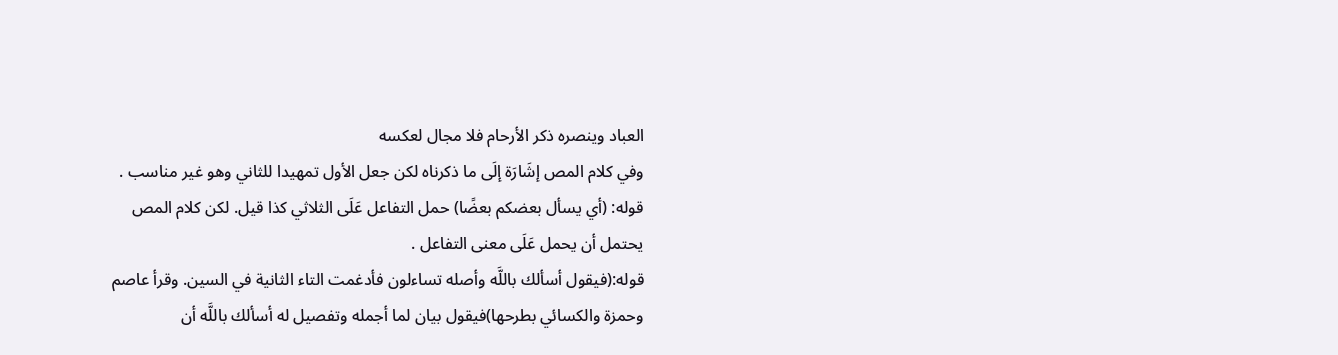العباد وينصره ذكر الأرحام فلا مجال لعكسه
وفي كلام المص إشَارَة إلَى ما ذكرناه لكن جعل الأول تمهيدا للثاني وهو غير مناسب .
قوله: (أي يسأل بعضكم بعضًا) حمل التفاعل عَلَى الثلاثي كذا قيل. لكن كلام المص
يحتمل أن يحمل عَلَى معنى التفاعل .
قوله:(فيقول أسألك باللَّه وأصله تساءلون فأدغمت التاء الثانية في السين. وقرأ عاصم
وحمزة والكسائي بطرحها)فيقول بيان لما أجمله وتفصيل له أسألك باللَّه أن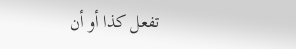تفعل كذا أو أن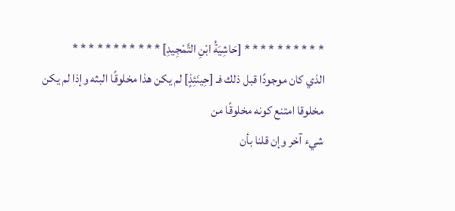* * * * * * * * * * [حَاشِيَةُ ابْنِ التَّمْجِيدِ] * * * * * * * * * * *
الذي كان موجودًا قبل ذلك فـ [حِينَئِذٍ] لم يكن هذا مخلوقًا البثه وإذا لم يكن مخلوقا امتنع كونه مخلوقًا من
شيء آخر وإن قلنا بأن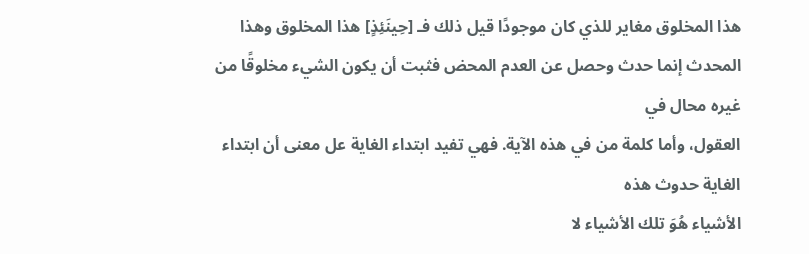هذا المخلوق مغاير للذي كان موجودًا قيل ذلك فـ [حِينَئِذٍ] هذا المخلوق وهذا
المحدث إنما حدث وحصل عن العدم المحض فثبت أن يكون الشيء مخلوقًا من غيره محال في
العقول، وأما كلمة من في هذه الآية. فهي تفيد ابتداء الغاية عل معنى أن ابتداء الغاية حدوث هذه
الأشياء هُوَ تلك الأشياء لا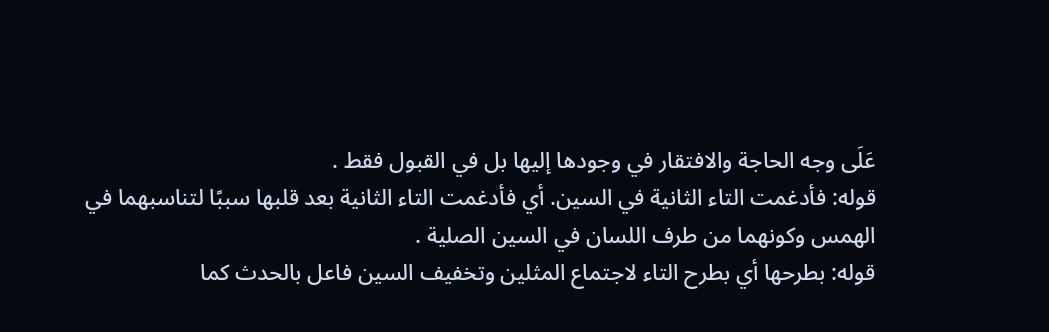عَلَى وجه الحاجة والافتقار في وجودها إليها بل في القبول فقط .
قوله: فأدغمت التاء الثانية في السين. أي فأدغمت التاء الثانية بعد قلبها سببًا لتناسبهما في
الهمس وكونهما من طرف اللسان في السين الصلية .
قوله: بطرحها أي بطرح التاء لاجتماع المثلين وتخفيف السين فاعل بالحدث كما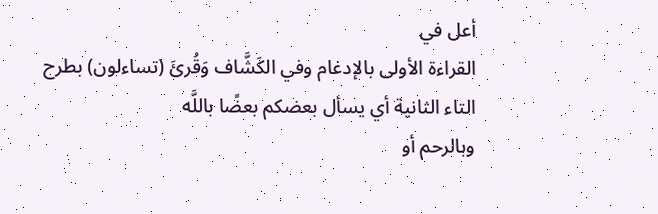أعل في
القراءة الأولى بالإدغام وفي الكَشَّاف وَقُرئَ (تساءلون) بطرح التاء الثانية أي يسأل بعضكم بعضًا باللَّه
وبالرحم أو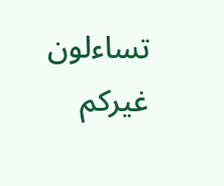تساءلون غيركم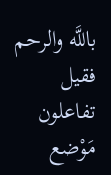باللَّه والرحم فقيل تفاعلون مَوْضع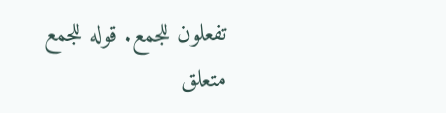تفعلون للجمع. قوله للجمع متعلق